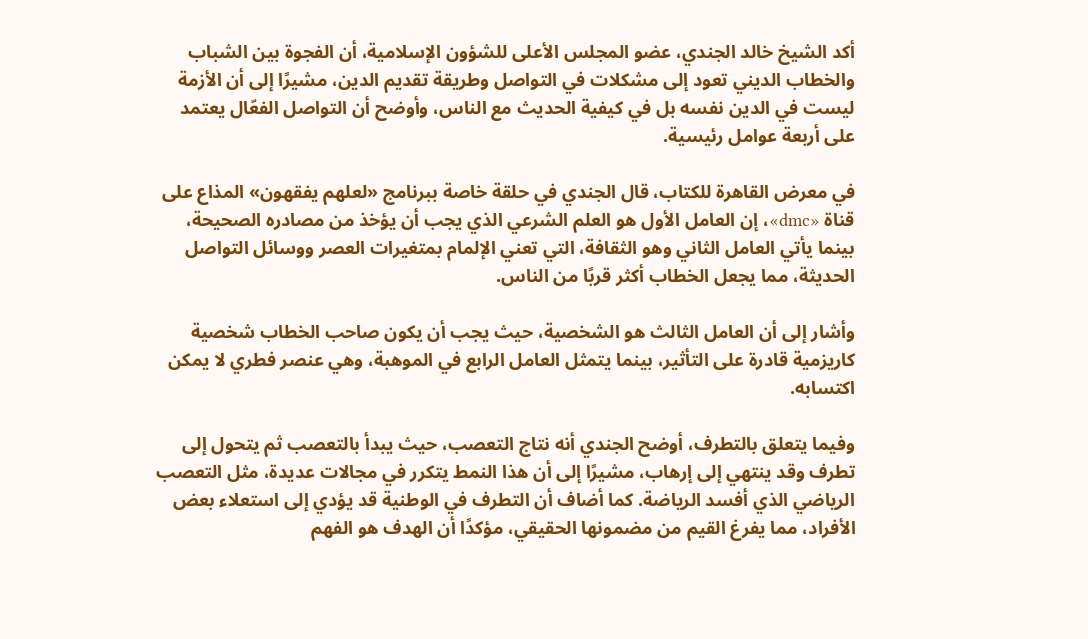أكد الشيخ خالد الجندي، عضو المجلس الأعلى للشؤون الإسلامية، أن الفجوة بين الشباب والخطاب الديني تعود إلى مشكلات في التواصل وطريقة تقديم الدين، مشيرًا إلى أن الأزمة ليست في الدين نفسه بل في كيفية الحديث مع الناس، وأوضح أن التواصل الفعّال يعتمد على أربعة عوامل رئيسية.

في معرض القاهرة للكتاب، قال الجندي في حلقة خاصة ببرنامج «لعلهم يفقهون» المذاع على قناة «dmc»، إن العامل الأول هو العلم الشرعي الذي يجب أن يؤخذ من مصادره الصحيحة، بينما يأتي العامل الثاني وهو الثقافة، التي تعني الإلمام بمتغيرات العصر ووسائل التواصل الحديثة، مما يجعل الخطاب أكثر قربًا من الناس.

وأشار إلى أن العامل الثالث هو الشخصية، حيث يجب أن يكون صاحب الخطاب شخصية كاريزمية قادرة على التأثير، بينما يتمثل العامل الرابع في الموهبة، وهي عنصر فطري لا يمكن اكتسابه.

وفيما يتعلق بالتطرف، أوضح الجندي أنه نتاج التعصب، حيث يبدأ بالتعصب ثم يتحول إلى تطرف وقد ينتهي إلى إرهاب، مشيرًا إلى أن هذا النمط يتكرر في مجالات عديدة، مثل التعصب الرياضي الذي أفسد الرياضة. كما أضاف أن التطرف في الوطنية قد يؤدي إلى استعلاء بعض الأفراد، مما يفرغ القيم من مضمونها الحقيقي، مؤكدًا أن الهدف هو الفهم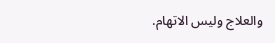والعلاج وليس الاتهام.